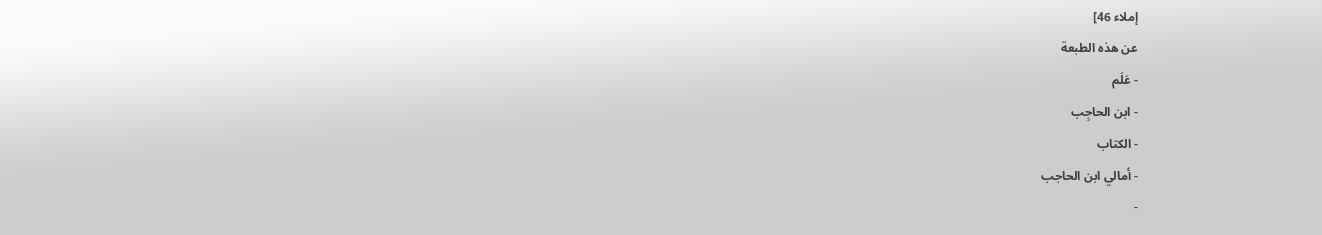إملاء 46]
عن هذه الطبعة
- عَلَم
- ابن الحاجِب
- الكتاب
- أمالي ابن الحاجب
-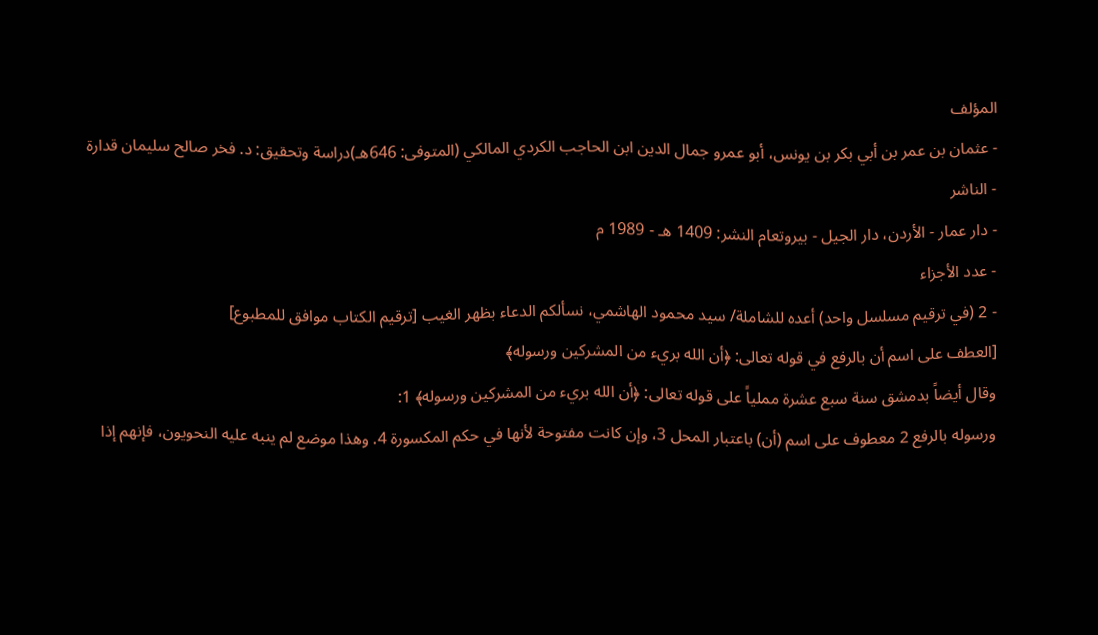المؤلف
- عثمان بن عمر بن أبي بكر بن يونس، أبو عمرو جمال الدين ابن الحاجب الكردي المالكي (المتوفى: 646هـ)دراسة وتحقيق: د. فخر صالح سليمان قدارة
- الناشر
- دار عمار - الأردن، دار الجيل - بيروتعام النشر: 1409 هـ - 1989 م
- عدد الأجزاء
- 2 (في ترقيم مسلسل واحد) أعده للشاملة/ سيد محمود الهاشمي، نسألكم الدعاء بظهر الغيب [ترقيم الكتاب موافق للمطبوع]
[العطف على اسم أن بالرفع في قوله تعالى: ﴿أن الله بريء من المشركين ورسوله﴾
وقال أيضاً بدمشق سنة سبع عشرة مملياً على قوله تعالى: ﴿أن الله بريء من المشركين ورسوله﴾ 1:
ورسوله بالرفع 2 معطوف على اسم (أن) باعتبار المحل 3، وإن كانت مفتوحة لأنها في حكم المكسورة 4. وهذا موضع لم ينبه عليه النحويون، فإنهم إذا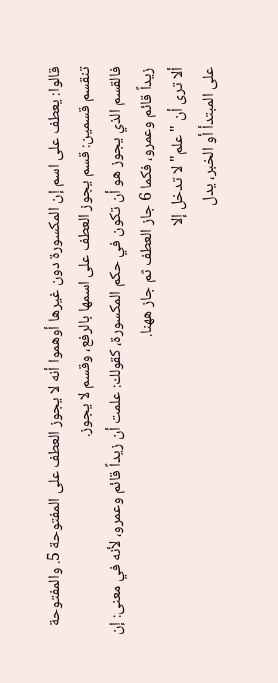قالوا: يعطف على اسم إن المكسورة دون غيرها أوهموا أنه لا يجوز العطف على المفتوحة 5. والمفتوحة تنقسم قسمين: قسم يجوز العطف على اسمها بالرفع، وقسم لا يجوز.
فالقسم الذي يجوز هو أن تكون في حكم المكسورة، كقولك: علمت أن زيداً قائم وعمرو، لأنه في معنى: إن زيداً قائم وعمرو، فكما 6 جاز العطف ثم جاز ههنا.
ألا ترى أن "علم" لا تدخل إلا
على المبتدأ أو الخبر، يدل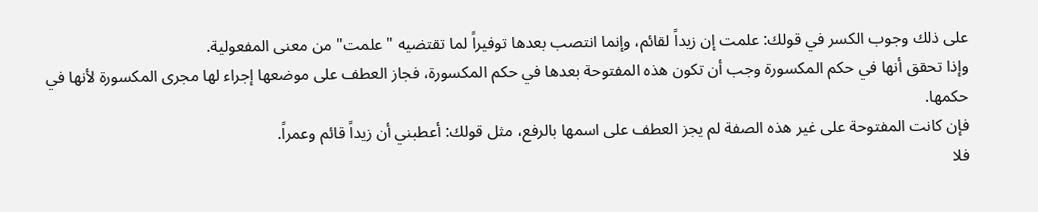على ذلك وجوب الكسر في قولك: علمت إن زيداً لقائم، وإنما انتصب بعدها توفيراً لما تقتضيه "علمت" من معنى المفعولية.
وإذا تحقق أنها في حكم المكسورة وجب أن تكون هذه المفتوحة بعدها في حكم المكسورة، فجاز العطف على موضعها إجراء لها مجرى المكسورة لأنها في حكمها.
فإن كانت المفتوحة على غير هذه الصفة لم يجز العطف على اسمها بالرفع، مثل قولك: أعطبني أن زيداً قائم وعمراً.
فلا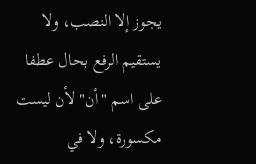يجوز إلا النصب، ولا يستقيم الرفع بحال عطفا على اسم "أن" لأن ليست مكسورة، ولا في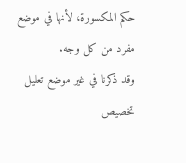حكم المكسورة، لأنها في موضع مفرد من كل وجه.
وقد ذكرنا في غير موضع تعليل تخصيص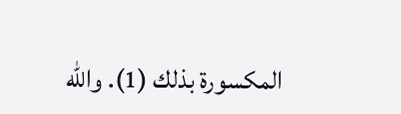المكسورة بذلك (1). والله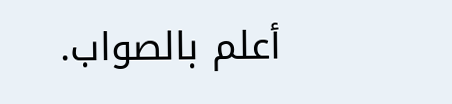أعلم بالصواب.